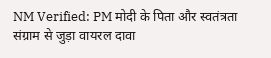NM Verified: PM मोदी के पिता और स्वतंत्रता संग्राम से जुड़ा वायरल दावा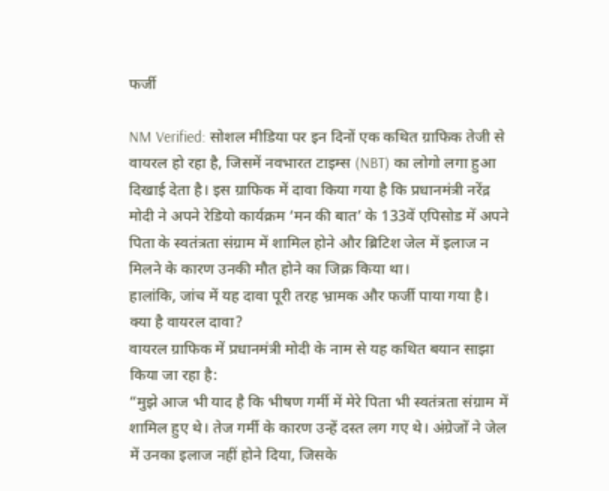फर्जी

NM Verified: सोशल मीडिया पर इन दिनों एक कथित ग्राफिक तेजी से वायरल हो रहा है, जिसमें नवभारत टाइम्स (NBT) का लोगो लगा हुआ दिखाई देता है। इस ग्राफिक में दावा किया गया है कि प्रधानमंत्री नरेंद्र मोदी ने अपने रेडियो कार्यक्रम ‘मन की बात’ के 133वें एपिसोड में अपने पिता के स्वतंत्रता संग्राम में शामिल होने और ब्रिटिश जेल में इलाज न मिलने के कारण उनकी मौत होने का जिक्र किया था।
हालांकि, जांच में यह दावा पूरी तरह भ्रामक और फर्जी पाया गया है।
क्या है वायरल दावा?
वायरल ग्राफिक में प्रधानमंत्री मोदी के नाम से यह कथित बयान साझा किया जा रहा है:
“मुझे आज भी याद है कि भीषण गर्मी में मेरे पिता भी स्वतंत्रता संग्राम में शामिल हुए थे। तेज गर्मी के कारण उन्हें दस्त लग गए थे। अंग्रेजों ने जेल में उनका इलाज नहीं होने दिया, जिसके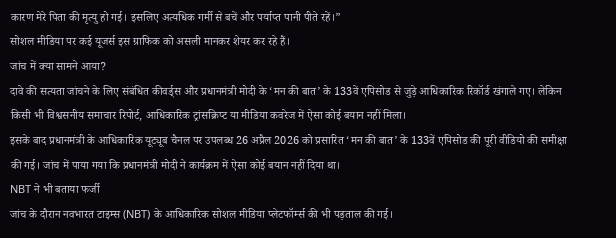कारण मेरे पिता की मृत्यु हो गई। इसलिए अत्यधिक गर्मी से बचें और पर्याप्त पानी पीते रहें।”
सोशल मीडिया पर कई यूजर्स इस ग्राफिक को असली मानकर शेयर कर रहे हैं।
जांच में क्या सामने आया?
दावे की सत्यता जांचने के लिए संबंधित कीवर्ड्स और प्रधानमंत्री मोदी के ‘मन की बात’ के 133वें एपिसोड से जुड़े आधिकारिक रिकॉर्ड खंगाले गए। लेकिन किसी भी विश्वसनीय समाचार रिपोर्ट, आधिकारिक ट्रांसक्रिप्ट या मीडिया कवरेज में ऐसा कोई बयान नहीं मिला।
इसके बाद प्रधानमंत्री के आधिकारिक यूट्यूब चैनल पर उपलब्ध 26 अप्रैल 2026 को प्रसारित ‘मन की बात’ के 133वें एपिसोड की पूरी वीडियो की समीक्षा की गई। जांच में पाया गया कि प्रधानमंत्री मोदी ने कार्यक्रम में ऐसा कोई बयान नहीं दिया था।
NBT ने भी बताया फर्जी
जांच के दौरान नवभारत टाइम्स (NBT) के आधिकारिक सोशल मीडिया प्लेटफॉर्म्स की भी पड़ताल की गई।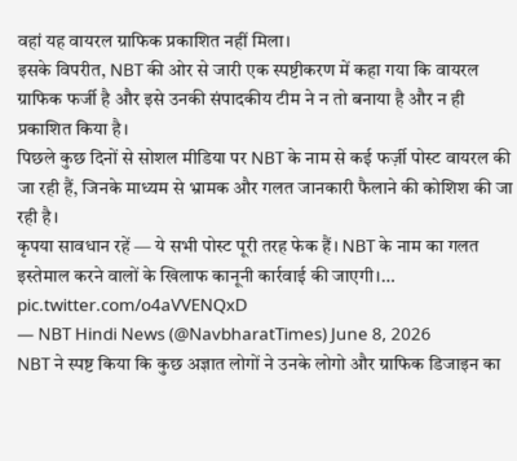वहां यह वायरल ग्राफिक प्रकाशित नहीं मिला।
इसके विपरीत, NBT की ओर से जारी एक स्पष्टीकरण में कहा गया कि वायरल ग्राफिक फर्जी है और इसे उनकी संपादकीय टीम ने न तो बनाया है और न ही प्रकाशित किया है।
पिछले कुछ दिनों से सोशल मीडिया पर NBT के नाम से कई फर्ज़ी पोस्ट वायरल की जा रही हैं, जिनके माध्यम से भ्रामक और गलत जानकारी फैलाने की कोशिश की जा रही है।
कृपया सावधान रहें — ये सभी पोस्ट पूरी तरह फेक हैं। NBT के नाम का गलत इस्तेमाल करने वालों के खिलाफ कानूनी कार्रवाई की जाएगी।… pic.twitter.com/o4aVVENQxD
— NBT Hindi News (@NavbharatTimes) June 8, 2026
NBT ने स्पष्ट किया कि कुछ अज्ञात लोगों ने उनके लोगो और ग्राफिक डिजाइन का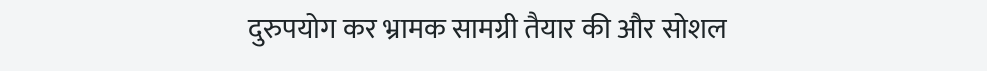दुरुपयोग कर भ्रामक सामग्री तैयार की और सोशल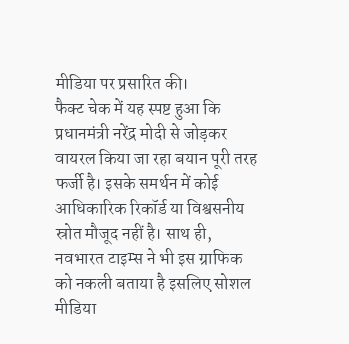मीडिया पर प्रसारित की।
फैक्ट चेक में यह स्पष्ट हुआ कि प्रधानमंत्री नरेंद्र मोदी से जोड़कर वायरल किया जा रहा बयान पूरी तरह फर्जी है। इसके समर्थन में कोई आधिकारिक रिकॉर्ड या विश्वसनीय स्रोत मौजूद नहीं है। साथ ही, नवभारत टाइम्स ने भी इस ग्राफिक को नकली बताया है इसलिए सोशल मीडिया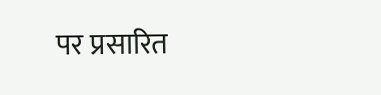पर प्रसारित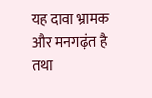यह दावा भ्रामक और मनगढ़ंत है तथा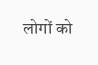लोगों को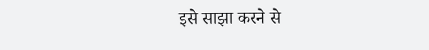इसे साझा करने से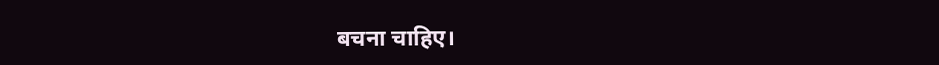बचना चाहिए।